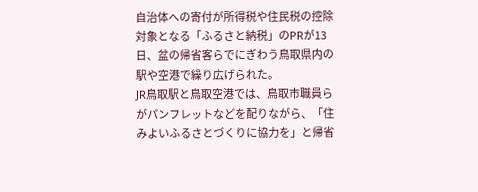自治体への寄付が所得税や住民税の控除対象となる「ふるさと納税」のPRが13日、盆の帰省客らでにぎわう鳥取県内の駅や空港で繰り広げられた。
JR鳥取駅と鳥取空港では、鳥取市職員らがパンフレットなどを配りながら、「住みよいふるさとづくりに協力を」と帰省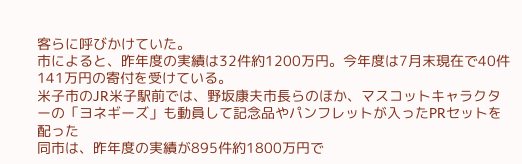客らに呼びかけていた。
市によると、昨年度の実績は32件約1200万円。今年度は7月末現在で40件141万円の寄付を受けている。
米子市のJR米子駅前では、野坂康夫市長らのほか、マスコットキャラクターの「ヨネギーズ」も動員して記念品やパンフレットが入ったPRセットを配った
同市は、昨年度の実績が895件約1800万円で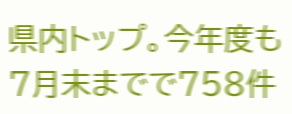県内トップ。今年度も7月末までで758件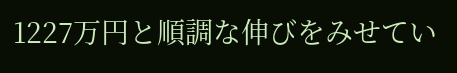1227万円と順調な伸びをみせてい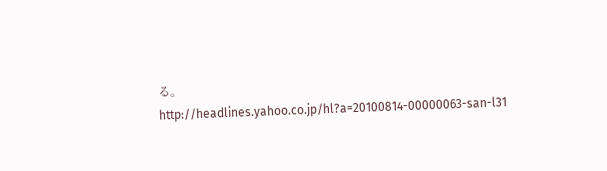る。
http://headlines.yahoo.co.jp/hl?a=20100814-00000063-san-l31